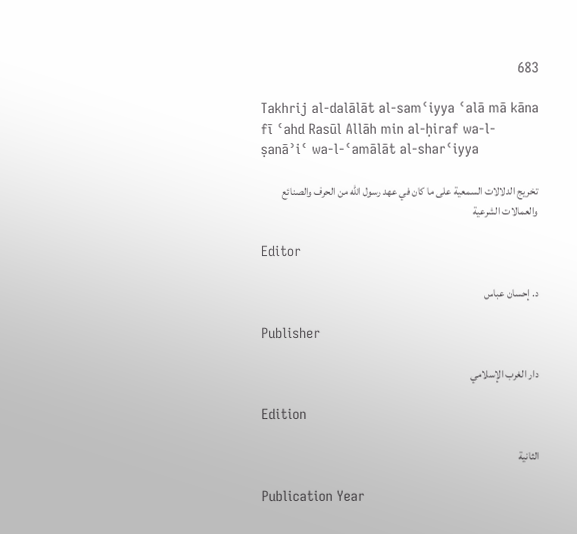683

Takhrij al-dalālāt al-samʿiyya ʿalā mā kāna fī ʿahd Rasūl Allāh min al-ḥiraf wa-l-ṣanāʾiʿ wa-l-ʿamālāt al-sharʿiyya

تخريج الدلالات السمعية على ما كان في عهد رسول الله من الحرف والصنائع والعمالات الشرعية

Editor

د. إحسان عباس

Publisher

دار الغرب الإسلامي

Edition

الثانية

Publication Year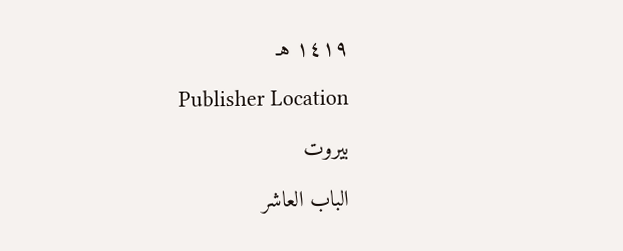١٤١٩ هـ

Publisher Location

بيروت

الباب العاشر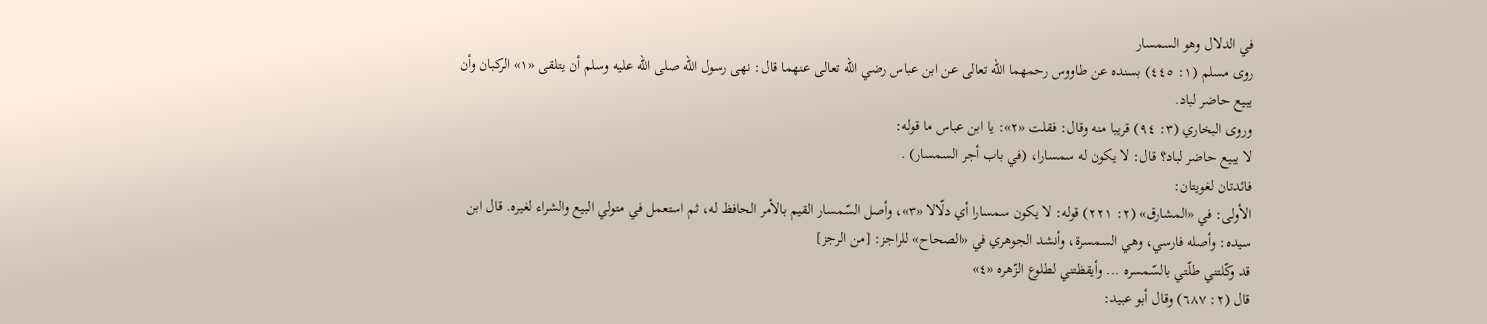في الدلال وهو السمسار
روى مسلم (١: ٤٤٥) بسنده عن طاووس رحمهما الله تعالى عن ابن عباس رضي الله تعالى عنهما قال: نهى رسول الله صلى الله عليه وسلم أن يتلقى «١» الركبان وأن يبيع حاضر لباد.
وروى البخاري (٣: ٩٤) قريبا منه وقال: فقلت «٢»: يا ابن عباس ما قوله:
لا يبيع حاضر لباد؟ قال: لا يكون له سمسارا، (في باب أجر السمسار) .
فائدتان لغويتان:
الأولى: في «المشارق» (٢: ٢٢١) قوله: لا يكون سمسارا أي دلّالا «٣»، وأصل السّمسار القيم بالأمر الحافظ له، ثم استعمل في متولي البيع والشراء لغيره. قال ابن سيده: وأصله فارسي، وهي السمسرة، وأنشد الجوهري في «الصحاح» للراجز: [من الرجز]
قد وكّلتني طلّتي بالسّمسره ... وأيقظتني لطلوع الزّهره «٤»
قال (٢: ٦٨٧) وقال أبو عبيد: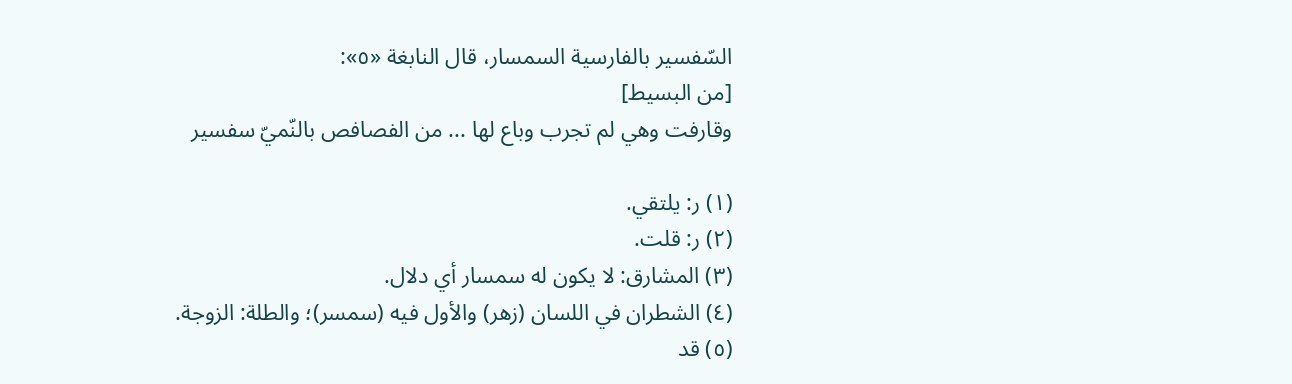السّفسير بالفارسية السمسار، قال النابغة «٥»:
[من البسيط]
وقارفت وهي لم تجرب وباع لها ... من الفصافص بالنّميّ سفسير

(١) ر: يلتقي.
(٢) ر: قلت.
(٣) المشارق: لا يكون له سمسار أي دلال.
(٤) الشطران في اللسان (زهر) والأول فيه (سمسر)؛ والطلة: الزوجة.
(٥) قد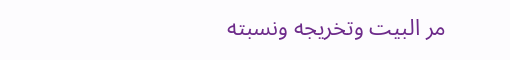مر البيت وتخريجه ونسبته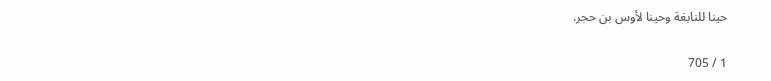حينا للنابغة وحينا لأوس بن حجر.

1 / 705